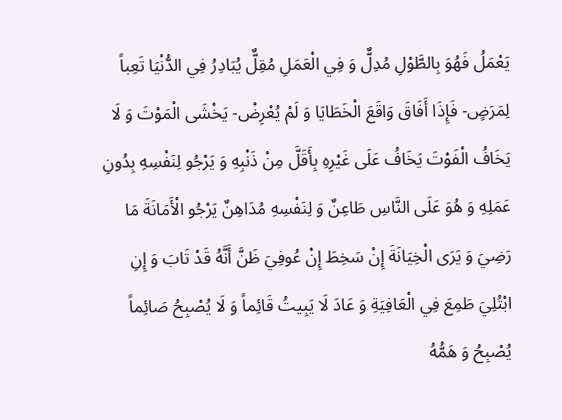يَعْمَلُ فَهُوَ بِالطَّوْلِ مُدِلٌّ وَ فِي الْعَمَلِ مُقِلٌّ يُبَادِرُ فِي الدُّنْيَا تَعِباً لِمَرَضٍ- فَإِذَا أَفَاقَ وَاقَعَ الْخَطَايَا وَ لَمْ يُعْرِضْ- يَخْشَى الْمَوْتَ وَ لَا يَخَافُ الْفَوْتَ يَخَافُ عَلَى غَيْرِهِ بِأَقَلَّ مِنْ ذَنْبِهِ وَ يَرْجُو لِنَفْسِهِ بِدُونِ عَمَلِهِ وَ هُوَ عَلَى النَّاسِ طَاعِنٌ وَ لِنَفْسِهِ مُدَاهِنٌ يَرْجُو الْأَمَانَةَ مَا رَضِيَ وَ يَرَى الْخِيَانَةَ إِنْ سَخِطَ إِنْ عُوفِيَ ظَنَّ أَنَّهُ قَدْ تَابَ وَ إِنِ ابْتُلِيَ طَمِعَ فِي الْعَافِيَةِ وَ عَادَ لَا يَبِيتُ قَائِماً وَ لَا يُصْبِحُ صَائِماً يُصْبِحُ وَ هَمُّهُ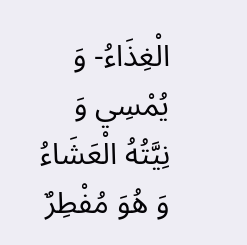الْغِذَاءُ- وَ يُمْسِي وَ نِيَّتُهُ الْعَشَاءُ وَ هُوَ مُفْطِرٌ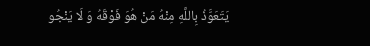يَتَعَوَّذُ بِاللَّهِ مِنْهُ مَنْ هُوَ فَوْقَهُ وَ لَا يَنْجُو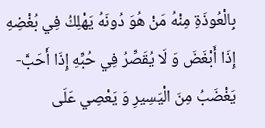بِالْعُوذَةِ مِنْهُ مَنْ هُوَ دُونَهُ يَهْلِكُ فِي بُغْضِهِ إِذَا أَبْغَضَ وَ لَا يُقَصِّرُ فِي حُبِّهِ إِذَا أَحَبَّ- يَغْضَبُ مِنَ الْيَسِيرِ وَ يَعْصِي عَلَى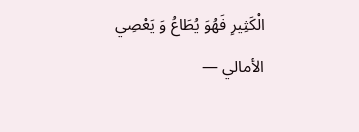الْكَثِيرِ فَهُوَ يُطَاعُ وَ يَعْصِي
الأمالي —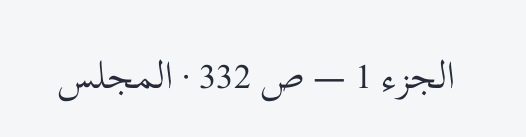الجزء 1 — ص 332 · المجلس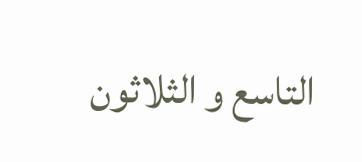التاسع و الثلاثون